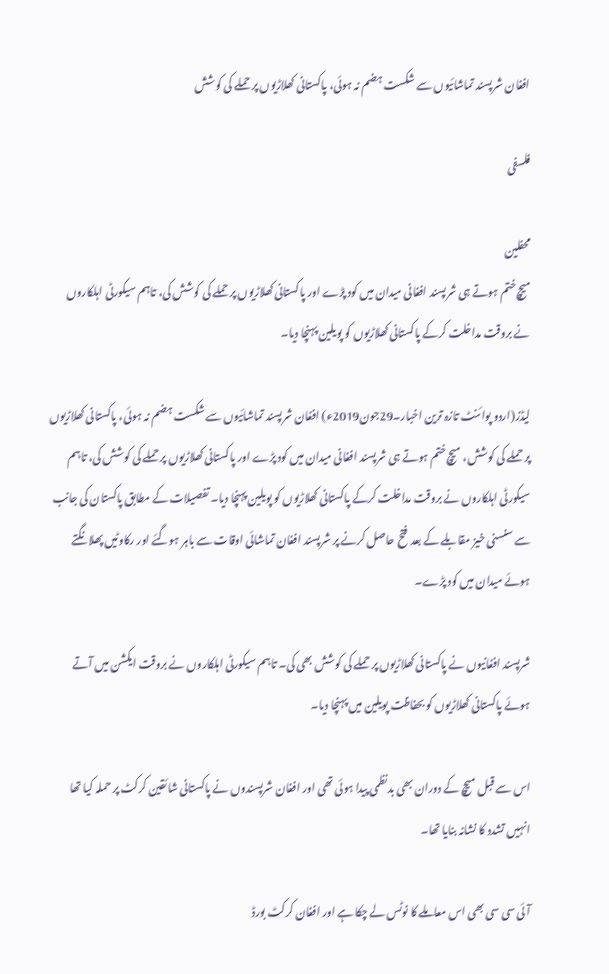افغان شرپسند تماشائیوں سے شکست ہضم نہ ہوئی، پاکستانی کھلاڑیوں پر حملے کی کوشش

فلسفی

محفلین
میچ ختم ہوتے ہی شرپسند افغانی میدان میں کود پڑے اور پاکستانی کھلاڑیوں پر حملے کی کوشش کی، تاہم سیکورٹی اہلکاروں نے بروقت مداخلت کرکے پاکستانی کھلاڑیوں کو پویلین پہنچا دیا۔

لیڈز(اردو پوائنٹ تازہ ترین اخبار۔29جون2019ء) افغان شرپسند تماشائیوں سے شکست ہضم نہ ہوئی، پاکستانی کھلاڑیوں پر حملے کی کوشش، میچ ختم ہوتے ہی شرپسند افغانی میدان میں کود پڑے اور پاکستانی کھلاڑیوں پر حملے کی کوشش کی، تاہم سیکورٹی اہلکاروں نے بروقت مداخلت کرکے پاکستانی کھلاڑیوں کو پویلین پہنچا دیا۔ تفصیلات کے مطابق پاکستان کی جانب سے سنسنی خیز مقابلے کے بعد فتح حاصل کرنے پر شرپسند افغان تماشائی اوقات سے باہر ہوگئے اور رکاوٹیں پھلانگتے ہوئے میدان میں کود پڑے۔

شرپسند افغانیوں نے پاکستانی کھلاڑیوں پر حملے کی کوشش بھی کی۔ تاہم سیکورٹی اہلکاروں نے بروقت ایکشن میں آتے ہوئے پاکستانی کھلاڑیوں کو بحفاظت پویلین میں پہنچا دیا۔

اس سے قبل میچ کے دوران بھی بدنظمی پیدا ہوئی تھی اور افغان شرپسندوں نے پاکستانی شائقین کرکٹ پر حملہ کیا تھا انہیں تشدد کا نشانہ بنایا تھا۔

آئی سی سی بھی اس معاملے کا نوٹس لے چکا ہے اور افغان کرکٹ بورڈ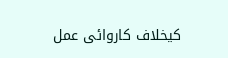کیخلاف کاروائی عمل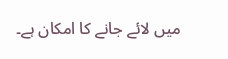میں لائے جانے کا امکان ہے۔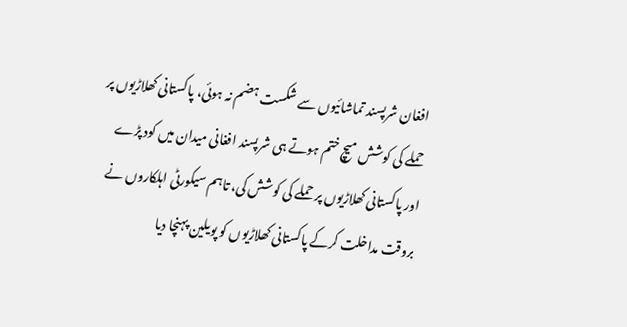افغان شرپسند تماشائیوں سے شکست ہضم نہ ہوئی، پاکستانی کھلاڑیوں پر حملے کی کوشش میچ ختم ہوتے ہی شرپسند افغانی میدان میں کود پڑے اور پاکستانی کھلاڑیوں پر حملے کی کوشش کی، تاہم سیکورٹی اہلکاروں نے بروقت مداخلت کرکے پاکستانی کھلاڑیوں کو پویلین پہنچا دیا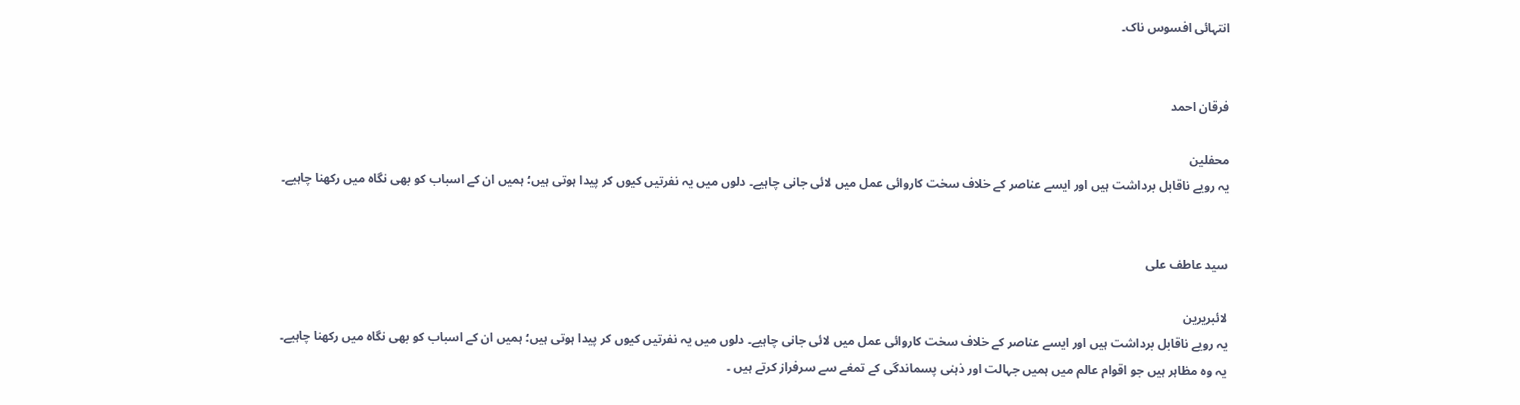انتہائی افسوس ناک۔


فرقان احمد

محفلین
یہ رویے ناقابل برداشت ہیں اور ایسے عناصر کے خلاف سخت کاروائی عمل میں لائی جانی چاہیے۔ دلوں میں یہ نفرتیں کیوں کر پیدا ہوتی ہیں؛ ہمیں ان کے اسباب کو بھی نگاہ میں رکھنا چاہیے۔


سید عاطف علی

لائبریرین
یہ رویے ناقابل برداشت ہیں اور ایسے عناصر کے خلاف سخت کاروائی عمل میں لائی جانی چاہیے۔ دلوں میں یہ نفرتیں کیوں کر پیدا ہوتی ہیں؛ ہمیں ان کے اسباب کو بھی نگاہ میں رکھنا چاہیے۔
یہ وہ مظاہر ہیں جو اقوام عالم میں ہمیں جہالت اور ذہنی پسماندگی کے تمغے سے سرفراز کرتے ہیں ۔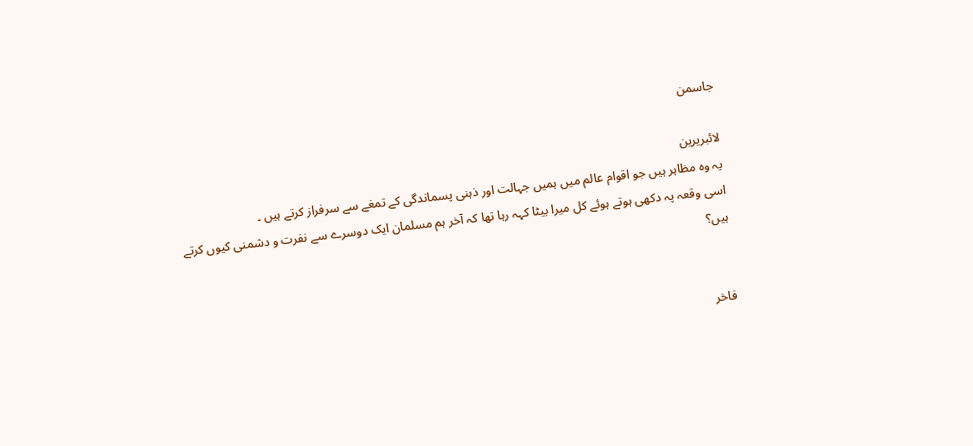جاسمن

لائبریرین
یہ وہ مظاہر ہیں جو اقوام عالم میں ہمیں جہالت اور ذہنی پسماندگی کے تمغے سے سرفراز کرتے ہیں ۔
اسی وقعہ پہ دکھی ہوتے ہوئے کل میرا بیٹا کہہ رہا تھا کہ آخر ہم مسلمان ایک دوسرے سے نفرت و دشمنی کیوں کرتے ہیں؟


فاخر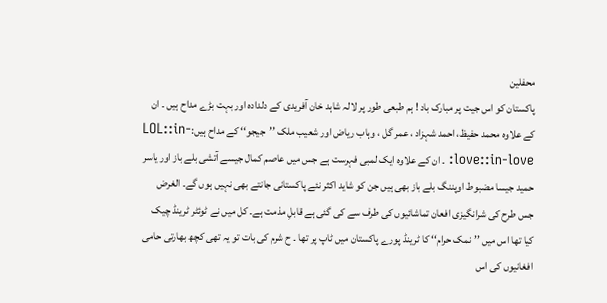محفلین
پاکستان کو اس جیت پر مبارک باد ! ہم طبعی طور پر لالہ شاہد خان آفریدی کے دلدادہ اور بہت بڑے مداح ہیں ۔ ان کے علاوہ محمد حفیظ، احمد شہزاد ، عمر گل ، وہاب ریاض اور شعیب ملک ’’جیجو‘‘ کے مداح ہیں:LOL::in-love::in-love: ۔ ان کے علاوہ ایک لمبی فہرست ہے جس میں عاصم کمال جیسے آتشی بلے باز اور یاسر حمید جیسا مضبوط اوپننگ بلے باز بھی ہیں جن کو شاید اکثر نئے پاکستانی جانتے بھی نہیں ہوں گے۔ الغرض جس طرح کی شرانگیزی افعان تماشائیوں کی طرف سے کی گئی ہے قابلِ مذمت ہے۔ کل میں نے ٹوئٹر ٹرینڈ چیک کیا تھا اس میں ’’نمک حرام‘‘ کا ٹرینڈ پورے پاکستان میں ٹاپ پر تھا ۔ ح شرم کی بات تو یہ تھی کچھ بھارتی حامی افغانیوں کی اس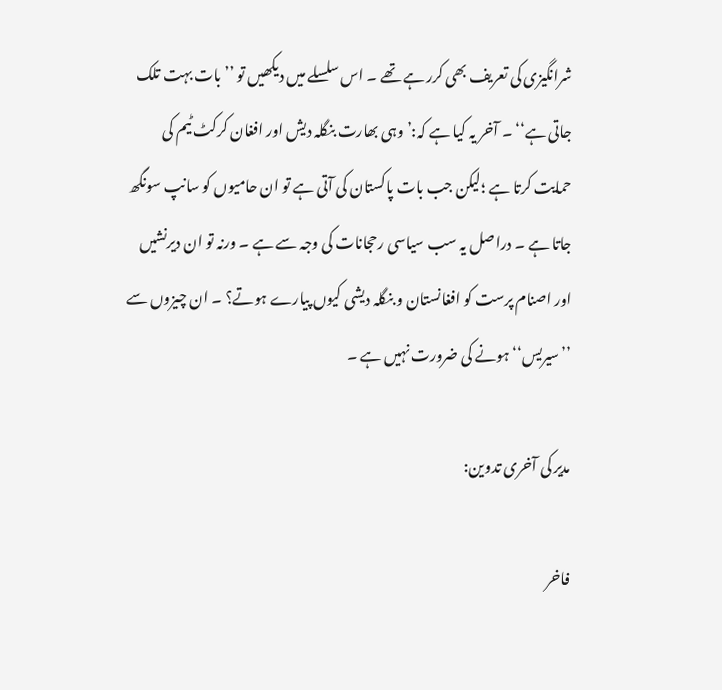شرانگیزی کی تعریف بھی کرر ہے تھے ۔ اس سلسلے میں دیکھیں تو ’’ بات بہت تلک جاتی ہے‘‘ ۔ آخر یہ کیا ہے کہ:’ وہی بھارت بنگلہ دیش اور افغان کرکٹ ٹیم کی حمایت کرتا ہے ؛لیکن جب بات پاکستان کی آتی ہے تو ان حامیوں کو سانپ سونگھ جاتا ہے ۔ دراصل یہ سب سیاسی رحجانات کی وجہ سے ہے ۔ ورنہ تو ان دیرنشیں اور اصنام پرست کو افغانستان و بنگلہ دیشی کیوں پیارے ہوتے؟ ۔ ان چیزوں سے ’’سیریس‘‘ ہونے کی ضرورت نہیں ہے ۔

مدیر کی آخری تدوین:

فاخر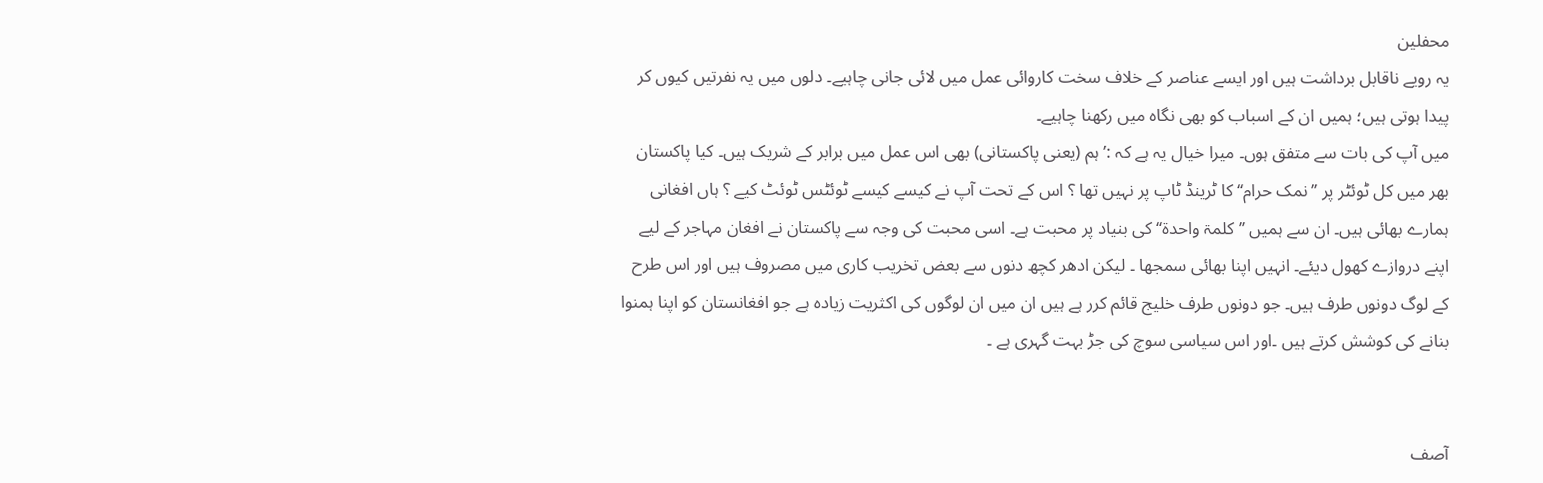محفلین
یہ رویے ناقابل برداشت ہیں اور ایسے عناصر کے خلاف سخت کاروائی عمل میں لائی جانی چاہیے۔ دلوں میں یہ نفرتیں کیوں کر پیدا ہوتی ہیں؛ ہمیں ان کے اسباب کو بھی نگاہ میں رکھنا چاہیے۔
میں آپ کی بات سے متفق ہوں۔ میرا خیال یہ ہے کہ :’ ہم (یعنی پاکستانی) بھی اس عمل میں برابر کے شریک ہیں۔ کیا پاکستان بھر میں کل ٹوئٹر پر ’’نمک حرام‘‘ کا ٹرینڈ ٹاپ پر نہیں تھا ؟ اس کے تحت آپ نے کیسے کیسے ٹوئٹس ٹوئٹ کیے ؟ ہاں افغانی ہمارے بھائی ہیں۔ ان سے ہمیں ’’کلمۃ واحدۃ‘‘ کی بنیاد پر محبت ہے۔ اسی محبت کی وجہ سے پاکستان نے افغان مہاجر کے لیے اپنے دروازے کھول دیئے۔ انہیں اپنا بھائی سمجھا ۔ لیکن ادھر کچھ دنوں سے بعض تخریب کاری میں مصروف ہیں اور اس طرح کے لوگ دونوں طرف ہیں۔ جو دونوں طرف خلیج قائم کرر ہے ہیں ان میں ان لوگوں کی اکثریت زیادہ ہے جو افغانستان کو اپنا ہمنوا بنانے کی کوشش کرتے ہیں ۔اور اس سیاسی سوچ کی جڑ بہت گہری ہے ۔


آصف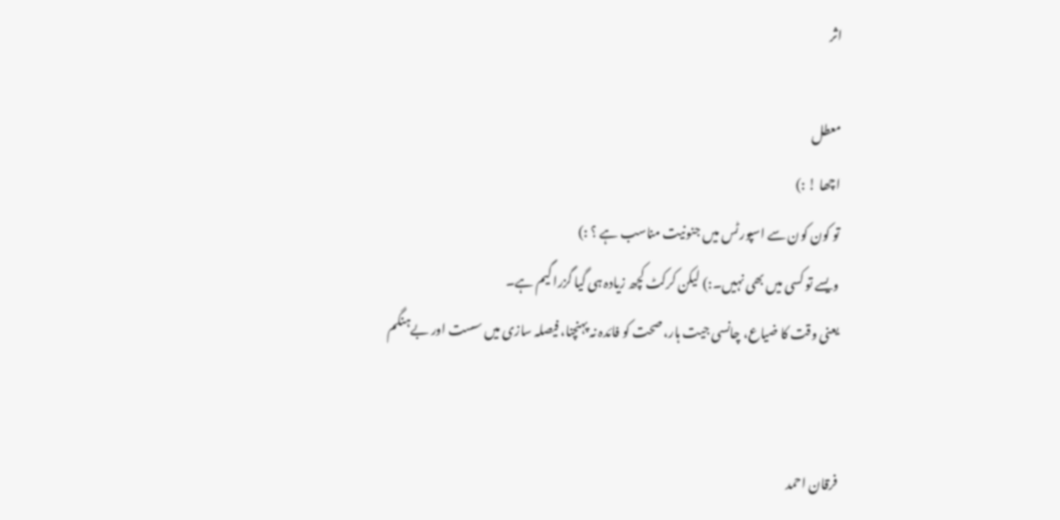اثر

معطل
اچھا ! :)
تو کون کون سے اسپورٹس میں جنونیت مناسب ہے ؟ :)
ویسے تو کسی میں بھی نہیں۔:) لیکن کرکٹ کچھ زیادہ ہی گیا گزرا گیم ہے۔
یعنی وقت کا ضیاع، چانسی جیت ہار، صحت کو فائدہ نہ پہنچنا، فیصلہ سازی میں سست اور بےہنگم


فرقان احمد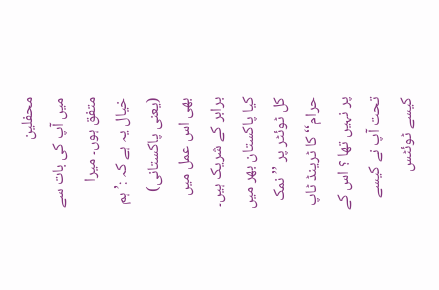محفلین
میں آپ کی بات سے متفق ہوں۔ میرا خیال یہ ہے کہ :’ ہم (یعنی پاکستانی) بھی اس عمل میں برابر کے شریک ہیں۔ کیا پاکستان بھر میں کل ٹوئٹر پر ’’نمک حرام‘‘ کا ٹرینڈ ٹاپ پر نہیں تھا ؟ اس کے تحت آپ نے کیسے کیسے ٹوئٹس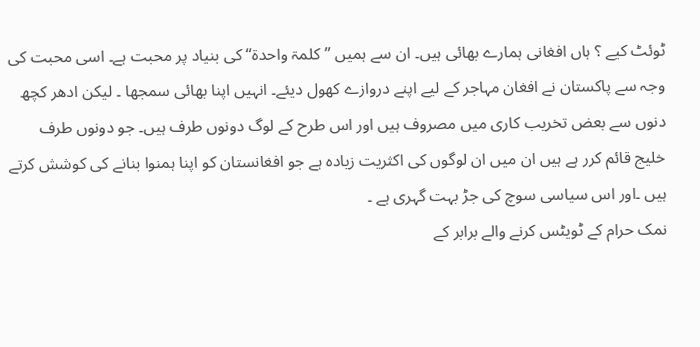ٹوئٹ کیے ؟ ہاں افغانی ہمارے بھائی ہیں۔ ان سے ہمیں ’’کلمۃ واحدۃ‘‘ کی بنیاد پر محبت ہے۔ اسی محبت کی وجہ سے پاکستان نے افغان مہاجر کے لیے اپنے دروازے کھول دیئے۔ انہیں اپنا بھائی سمجھا ۔ لیکن ادھر کچھ دنوں سے بعض تخریب کاری میں مصروف ہیں اور اس طرح کے لوگ دونوں طرف ہیں۔ جو دونوں طرف خلیج قائم کرر ہے ہیں ان میں ان لوگوں کی اکثریت زیادہ ہے جو افغانستان کو اپنا ہمنوا بنانے کی کوشش کرتے ہیں ۔اور اس سیاسی سوچ کی جڑ بہت گہری ہے ۔
نمک حرام کے ٹویٹس کرنے والے برابر کے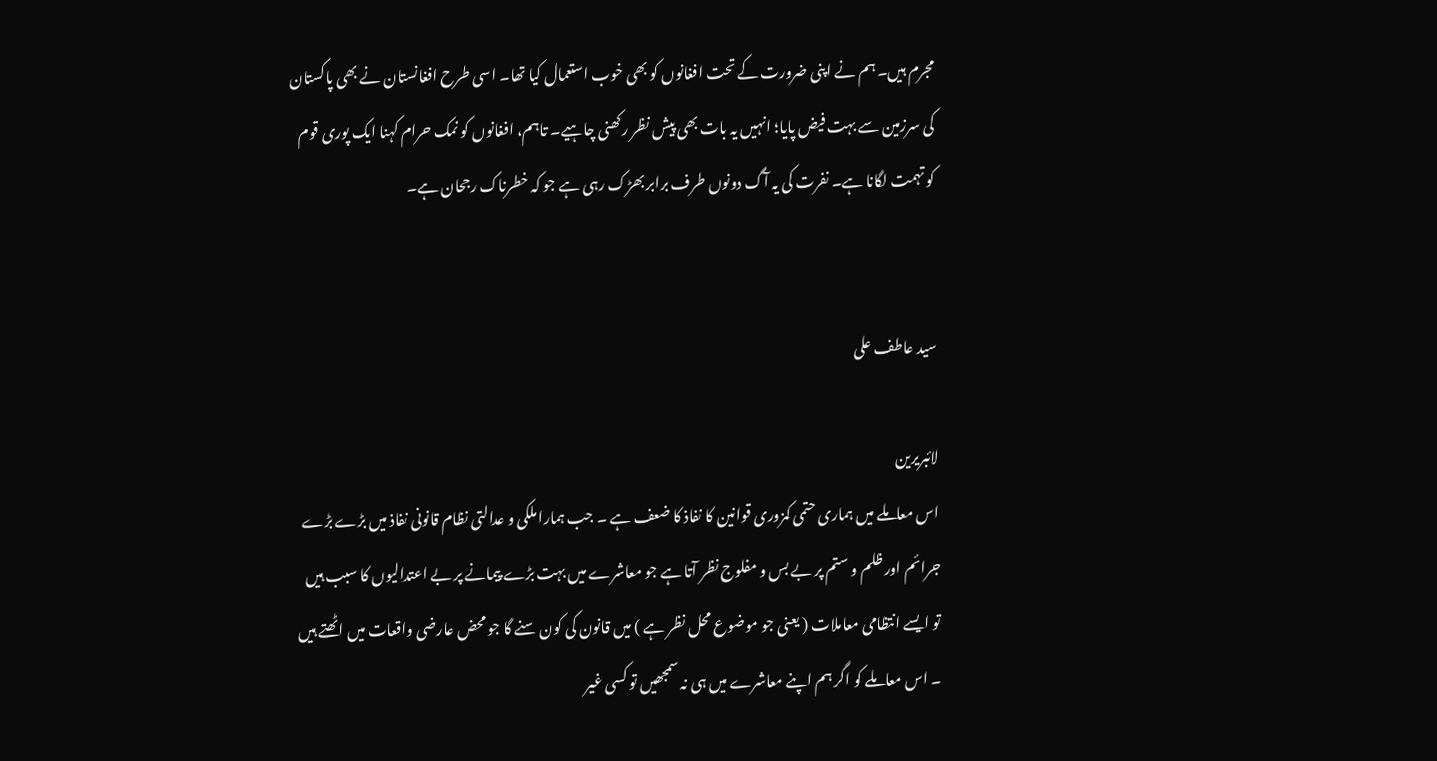مجرم ہیں۔ ہم نے اپنی ضرورت کے تحت افغانوں کو بھی خوب استعمال کیا تھا۔ اسی طرح افغانستان نے بھی پاکستان کی سرزمین سے بہت فیض پایا؛ انہیں یہ بات بھی پیش نظر رکھنی چاہیے۔ تاہم، افغانوں کو نمک حرام کہنا ایک پوری قوم کو تہمت لگانا ہے۔ نفرت کی یہ آگ دونوں طرف برابر بھڑک رہی ہے جو کہ خطرناک رجحان ہے۔


سید عاطف علی

لائبریرین
اس معاملے میں ہماری حتمی کمزوری قوانین کا نفاذ کا ضعف ہے ۔ جب ہمارا ملکی و عدالتی نظام قانونی نفاذ میں بڑے بڑے جرائم اور ظلم و ستم پر بے بس و مفلوج نظر آتا ہے جو معاشرے میں بہت بڑے پیمانے پر بے اعتدالیوں کا سبب ہیں تو ایسے انتظامی معاملات ( یعنی جو موضوع محل نظر ہے ) میں قانون کی کون سنے گا جو محض عارضی واقعات میں اٹھتے ہیں ۔ اس معاملے کو اگر ہم اپنے معاشرے میں ہی نہ سمجھیں تو کسی غیر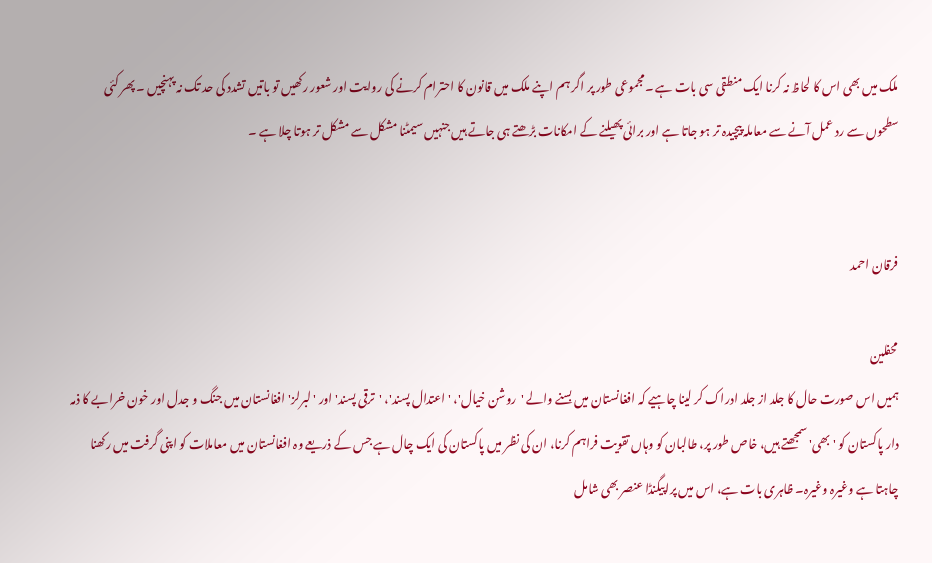ملک میں بھی اس کا لحاظ نہ کرنا ایک منطقی سی بات ہے ۔مجموعی طور پر اگر ہم اپنے ملک میں قانون کا احترام کرنے کی روایت اور شعور رکھیں تو باتیں تشدد کی حد تک نہ پہنچیں ۔ پھر کئی سطحوں سے رد عمل آنے سے معاملہ پیچیدہ تر ہو جاتا ہے اور برائی پھیلنے کے امکانات بڑھتے ہی جاتے ہیں جنہیں سیمٹنا مشکل سے مشکل تر ہوتا چلا ہے ۔


فرقان احمد

محفلین
ہمیں اس صورت حال کا جلد از جلد ادراک کر لینا چاہیے کہ افغانستان میں بسنے والے 'روشن خیال'، 'اعتدال پسند'، 'ترقی پسند' اور 'لبرلز' افغانستان میں جنگ و جدل اور خون خرابے کا ذمہ دار پاکستان کو 'بھی' سمجھتے ہیں، خاص طور پر، طالبان کو وہاں تقویت فراہم کرنا، ان کی نظر میں پاکستان کی ایک چال ہے جس کے ذریعے وہ افغانستان میں معاملات کو اپنی گرفت میں رکھنا چاہتا ہے وغیرہ وغیرہ۔ ظاہری بات ہے، اس میں پراپیگنڈا عنصر بھی شامل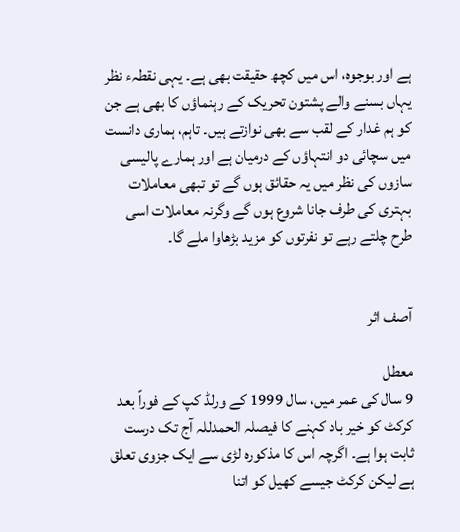ہے اور بوجوہ، اس میں کچھ حقیقت بھی ہے۔ یہی نقطہء نظر یہاں بسنے والے پشتون تحریک کے رہنماؤں کا بھی ہے جن کو ہم غدار کے لقب سے بھی نوازتے ہیں۔ تاہم، ہماری دانست میں سچائی دو انتہاؤں کے درمیان ہے اور ہمارے پالیسی سازوں کی نظر میں یہ حقائق ہوں گے تو تبھی معاملات بہتری کی طرف جانا شروع ہوں گے وگرنہ معاملات اسی طرح چلتے رہے تو نفرتوں کو مزید بڑھاوا ملے گا۔


آصف اثر

معطل
9 سال کی عمر میں، سال 1999 کے ورلڈ کپ کے فوراً بعد کرکٹ کو خیر باد کہنے کا فیصلہ الحمدللہ آج تک درست ثابت ہوا ہے۔ اگرچہ اس کا مذکورہ لڑی سے ایک جزوی تعلق ہے لیکن کرکٹ جیسے کھیل کو اتنا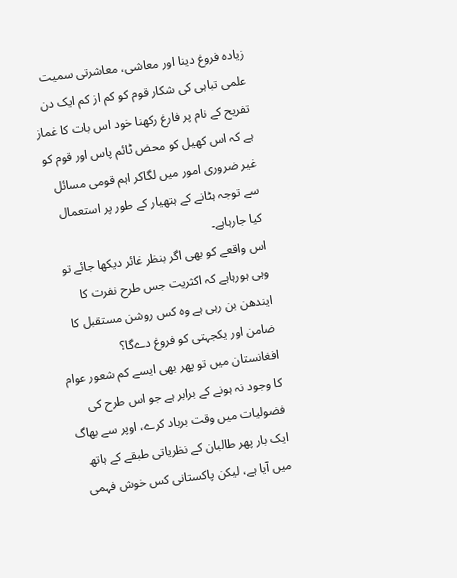زیادہ فروغ دینا اور معاشی، معاشرتی سمیت علمی تباہی کی شکار قوم کو کم از کم ایک دن تفریح کے نام پر فارغ رکھنا خود اس بات کا غماز ہے کہ اس کھیل کو محض ٹائم پاس اور قوم کو غیر ضروری امور میں لگاکر اہم قومی مسائل سے توجہ ہٹانے کے ہتھیار کے طور پر استعمال کیا جارہاہے۔
اس واقعے کو بھی اگر بنظر غائر دیکھا جائے تو وہی ہورہاہے کہ اکثریت جس طرح نفرت کا ایندھن بن رہی ہے وہ کس روشن مستقبل کا ضامن اور یکجہتی کو فروغ دےگا؟
افغانستان میں تو پھر بھی ایسے کم شعور عوام کا وجود نہ ہونے کے برابر ہے جو اس طرح کی فضولیات میں وقت برباد کرے، اوپر سے بھاگ ایک بار پھر طالبان کے نظریاتی طبقے کے ہاتھ میں آیا ہے، لیکن پاکستانی کس خوش فہمی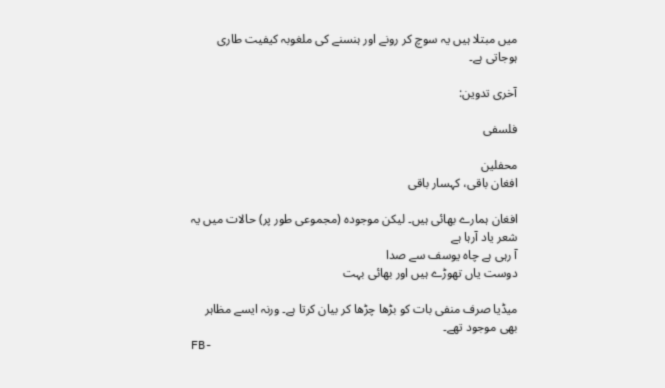میں مبتلا ہیں یہ سوچ کر رونے اور ہنسنے کی ملغوبہ کیفیت طاری ہوجاتی ہے۔

آخری تدوین:

فلسفی

محفلین
افغان باقی، کہسار باقی

افغان ہمارے بھائی ہیں۔ لیکن موجودہ (مجموعی طور پر) حالات میں یہ شعر یاد آرہا ہے
آ رہی ہے چاہ یوسف سے صدا
دوست یاں تھوڑے ہیں اور بھائی بہت

میڈیا صرف منفی بات کو بڑھا چڑھا کر بیان کرتا ہے۔ ورنہ ایسے مظاہر بھی موجود تھے۔
FB-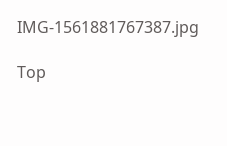IMG-1561881767387.jpg

Top